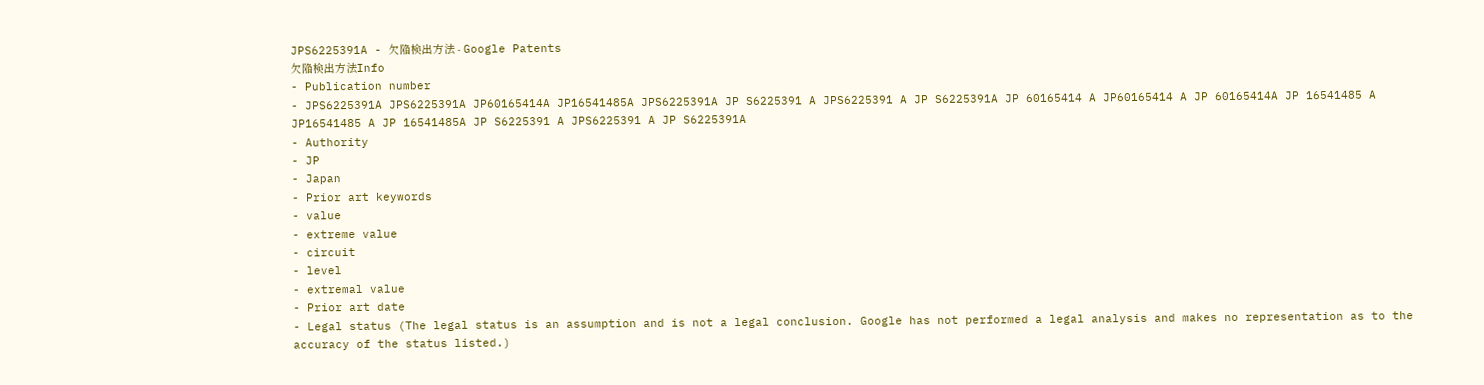JPS6225391A - 欠陥検出方法 - Google Patents
欠陥検出方法Info
- Publication number
- JPS6225391A JPS6225391A JP60165414A JP16541485A JPS6225391A JP S6225391 A JPS6225391 A JP S6225391A JP 60165414 A JP60165414 A JP 60165414A JP 16541485 A JP16541485 A JP 16541485A JP S6225391 A JPS6225391 A JP S6225391A
- Authority
- JP
- Japan
- Prior art keywords
- value
- extreme value
- circuit
- level
- extremal value
- Prior art date
- Legal status (The legal status is an assumption and is not a legal conclusion. Google has not performed a legal analysis and makes no representation as to the accuracy of the status listed.)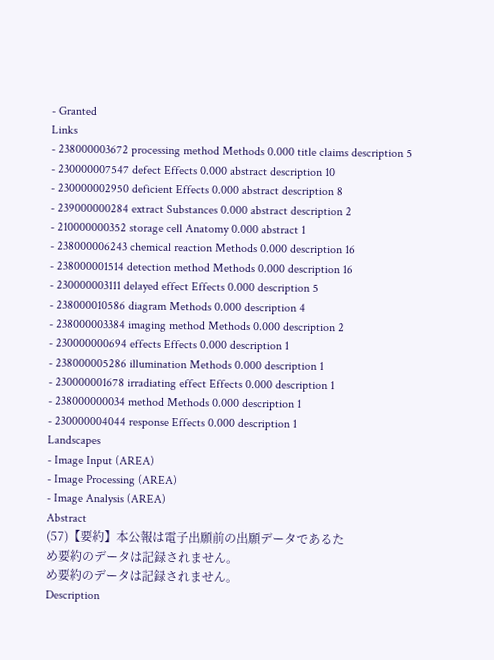- Granted
Links
- 238000003672 processing method Methods 0.000 title claims description 5
- 230000007547 defect Effects 0.000 abstract description 10
- 230000002950 deficient Effects 0.000 abstract description 8
- 239000000284 extract Substances 0.000 abstract description 2
- 210000000352 storage cell Anatomy 0.000 abstract 1
- 238000006243 chemical reaction Methods 0.000 description 16
- 238000001514 detection method Methods 0.000 description 16
- 230000003111 delayed effect Effects 0.000 description 5
- 238000010586 diagram Methods 0.000 description 4
- 238000003384 imaging method Methods 0.000 description 2
- 230000000694 effects Effects 0.000 description 1
- 238000005286 illumination Methods 0.000 description 1
- 230000001678 irradiating effect Effects 0.000 description 1
- 238000000034 method Methods 0.000 description 1
- 230000004044 response Effects 0.000 description 1
Landscapes
- Image Input (AREA)
- Image Processing (AREA)
- Image Analysis (AREA)
Abstract
(57)【要約】本公報は電子出願前の出願データであるた
め要約のデータは記録されません。
め要約のデータは記録されません。
Description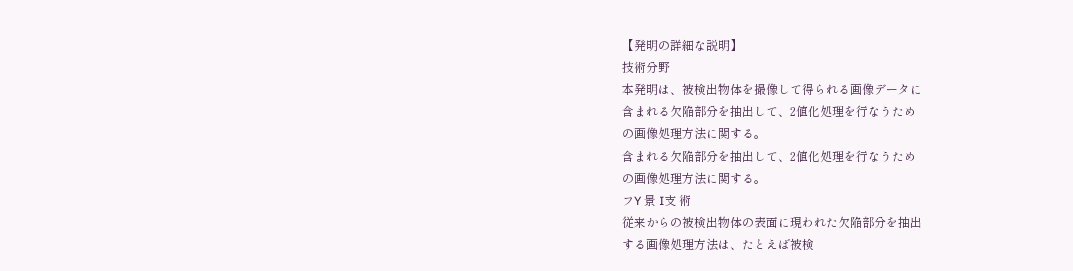【発明の詳細な説明】
技術分野
本発明は、被検出物体を撮像して得られる画像データに
含まれる欠陥部分を抽出して、2値化処理を行なうため
の画像処理方法に関する。
含まれる欠陥部分を抽出して、2値化処理を行なうため
の画像処理方法に関する。
フY 景 I支 術
従来からの被検出物体の表面に現われた欠陥部分を抽出
する画像処理方法は、たとえば被検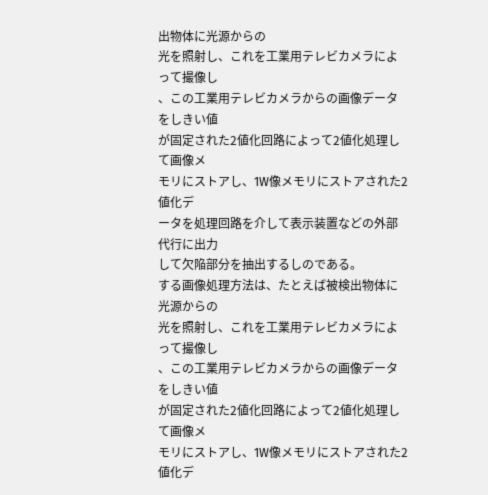出物体に光源からの
光を照射し、これを工業用テレビカメラによって撮像し
、この工業用テレビカメラからの画像データをしきい値
が固定された2値化回路によって2値化処理して画像メ
モリにストアし、1W像メモリにストアされた2値化デ
ータを処理回路を介して表示装置などの外部代行に出力
して欠陥部分を抽出するしのである。
する画像処理方法は、たとえば被検出物体に光源からの
光を照射し、これを工業用テレビカメラによって撮像し
、この工業用テレビカメラからの画像データをしきい値
が固定された2値化回路によって2値化処理して画像メ
モリにストアし、1W像メモリにストアされた2値化デ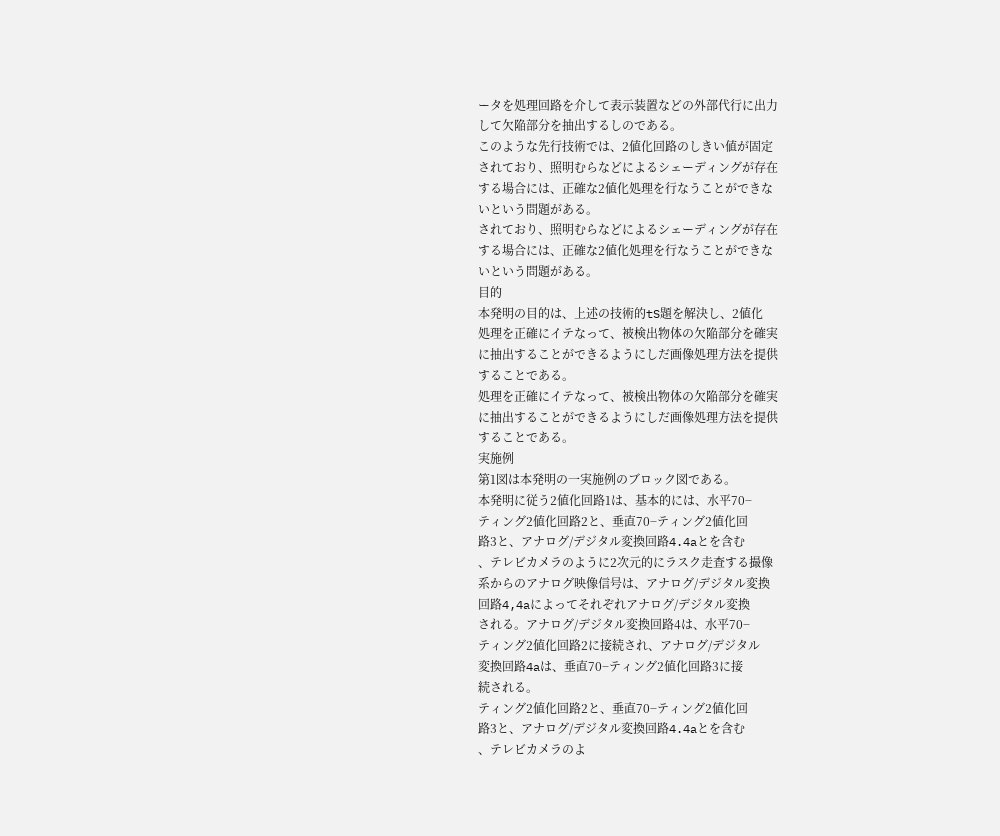ータを処理回路を介して表示装置などの外部代行に出力
して欠陥部分を抽出するしのである。
このような先行技術では、2値化回路のしきい値が固定
されており、照明むらなどによるシェーディングが存在
する場合には、正確な2値化処理を行なうことができな
いという問題がある。
されており、照明むらなどによるシェーディングが存在
する場合には、正確な2値化処理を行なうことができな
いという問題がある。
目的
本発明の目的は、上述の技術的tS題を解決し、2値化
処理を正確にイテなって、被検出物体の欠陥部分を確実
に抽出することができるようにしだ画像処理方法を提供
することである。
処理を正確にイテなって、被検出物体の欠陥部分を確実
に抽出することができるようにしだ画像処理方法を提供
することである。
実施例
第1図は本発明の一実施例のブロック図である。
本発明に従う2値化回路1は、基本的には、水平70−
ティング2値化回路2と、垂直70−ティング2値化回
路3と、アナログ/デジタル変換回路4.4aとを含む
、テレビカメラのように2次元的にラスク走査する撮像
系からのアナログ映像信号は、アナログ/デジタル変換
回路4,4aによってそれぞれアナログ/デジタル変換
される。アナログ/デジタル変換回路4は、水平70−
ティング2値化回路2に接続され、アナログ/デジタル
変換回路4aは、垂直70−ティング2値化回路3に接
続される。
ティング2値化回路2と、垂直70−ティング2値化回
路3と、アナログ/デジタル変換回路4.4aとを含む
、テレビカメラのよ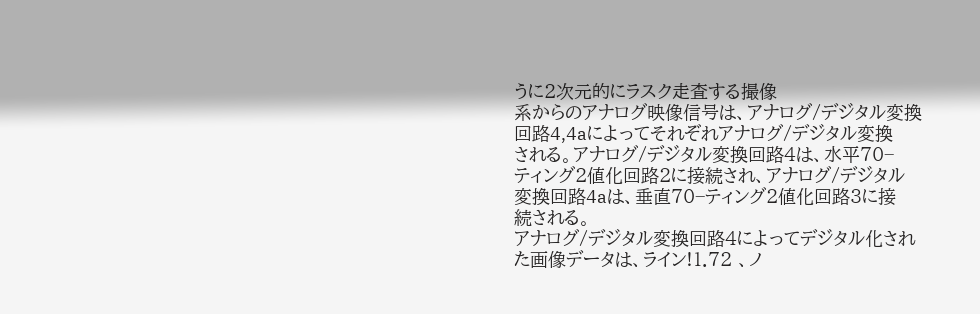うに2次元的にラスク走査する撮像
系からのアナログ映像信号は、アナログ/デジタル変換
回路4,4aによってそれぞれアナログ/デジタル変換
される。アナログ/デジタル変換回路4は、水平70−
ティング2値化回路2に接続され、アナログ/デジタル
変換回路4aは、垂直70−ティング2値化回路3に接
続される。
アナログ/デジタル変換回路4によってデジタル化され
た画像データは、ライン!1.72 、ノ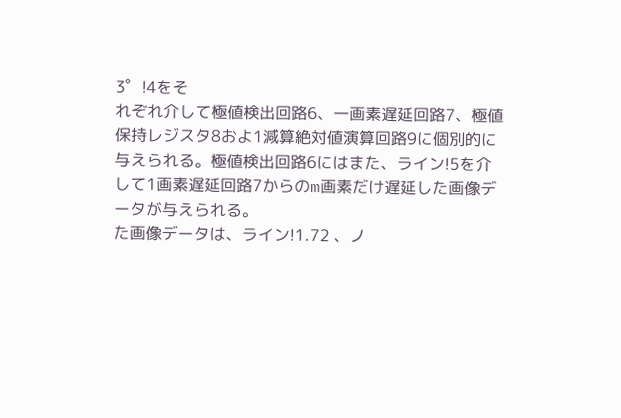3゜!4をそ
れぞれ介して極値検出回路6、一画素遅延回路7、極値
保持レジスタ8およ1減算絶対値演算回路9に個別的に
与えられる。極値検出回路6にはまた、ライン!5を介
して1画素遅延回路7からのm画素だけ遅延した画像デ
ータが与えられる。
た画像データは、ライン!1.72 、ノ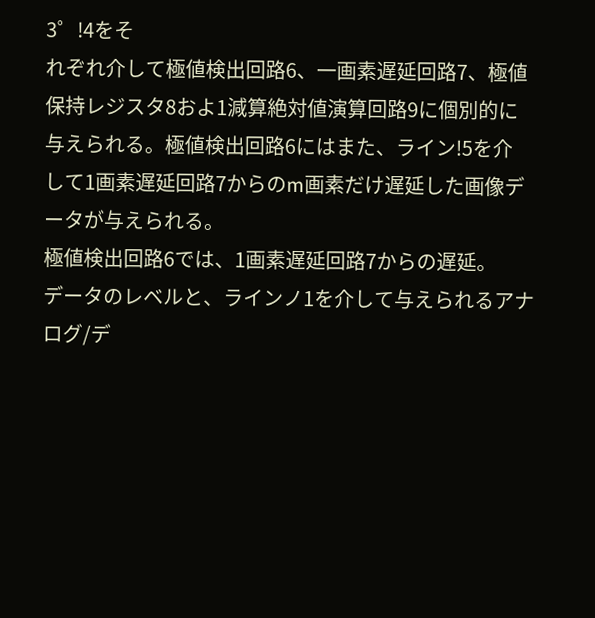3゜!4をそ
れぞれ介して極値検出回路6、一画素遅延回路7、極値
保持レジスタ8およ1減算絶対値演算回路9に個別的に
与えられる。極値検出回路6にはまた、ライン!5を介
して1画素遅延回路7からのm画素だけ遅延した画像デ
ータが与えられる。
極値検出回路6では、1画素遅延回路7からの遅延。
データのレベルと、ラインノ1を介して与えられるアナ
ログ/デ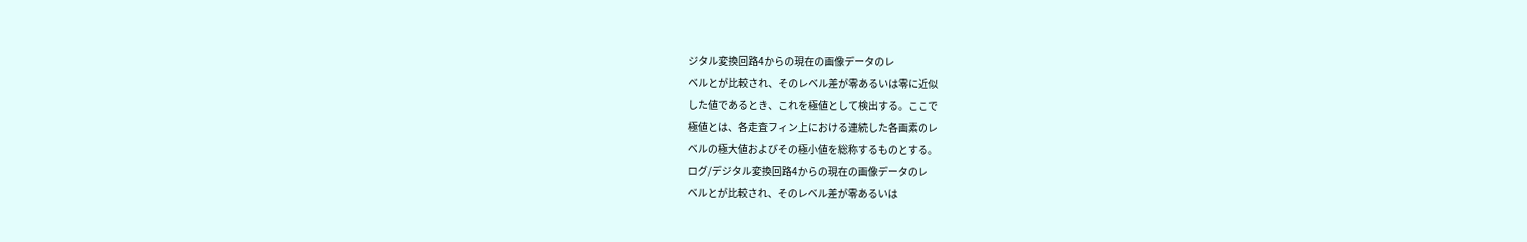ジタル変換回路4からの現在の画像データのレ
ベルとが比較され、そのレベル差が零あるいは零に近似
した値であるとき、これを極値として検出する。ここで
極値とは、各走査フィン上における連続した各画素のレ
ベルの極大値およびその極小値を総称するものとする。
ログ/デジタル変換回路4からの現在の画像データのレ
ベルとが比較され、そのレベル差が零あるいは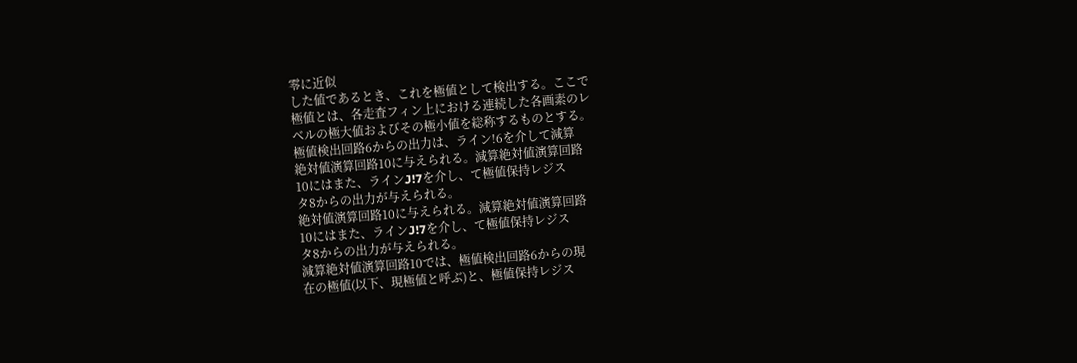零に近似
した値であるとき、これを極値として検出する。ここで
極値とは、各走査フィン上における連続した各画素のレ
ベルの極大値およびその極小値を総称するものとする。
極値検出回路6からの出力は、ライン!6を介して減算
絶対値演算回路10に与えられる。減算絶対値演算回路
10にはまた、ラインJ!7を介し、て極値保持レジス
タ8からの出力が与えられる。
絶対値演算回路10に与えられる。減算絶対値演算回路
10にはまた、ラインJ!7を介し、て極値保持レジス
タ8からの出力が与えられる。
減算絶対値演算回路10では、極値検出回路6からの現
在の極値(以下、現極値と呼ぶ)と、極値保持レジス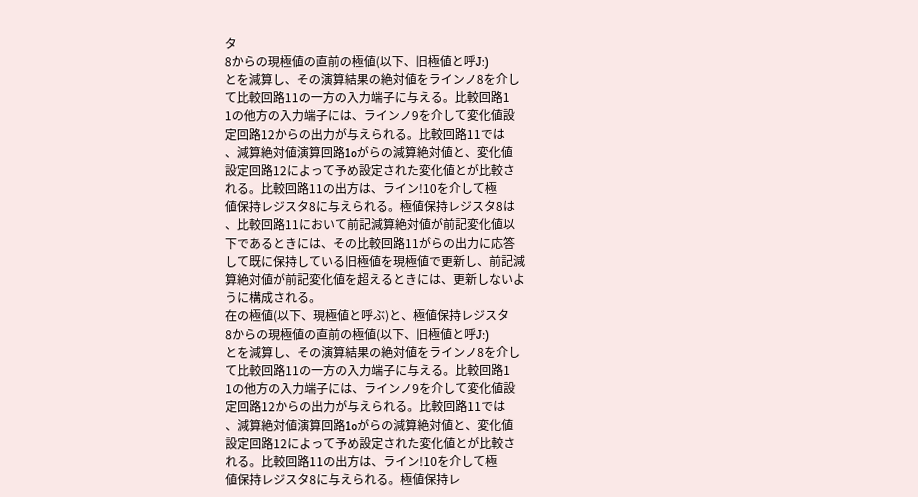タ
8からの現極値の直前の極値(以下、旧極値と呼J:)
とを減算し、その演算結果の絶対値をラインノ8を介し
て比較回路11の一方の入力端子に与える。比較回路1
1の他方の入力端子には、ラインノ9を介して変化値設
定回路12からの出力が与えられる。比較回路11では
、減算絶対値演算回路1oがらの減算絶対値と、変化値
設定回路12によって予め設定された変化値とが比較さ
れる。比較回路11の出方は、ライン!10を介して極
値保持レジスタ8に与えられる。極値保持レジスタ8は
、比較回路11において前記減算絶対値が前記変化値以
下であるときには、その比較回路11がらの出力に応答
して既に保持している旧極値を現極値で更新し、前記減
算絶対値が前記変化値を超えるときには、更新しないよ
うに構成される。
在の極値(以下、現極値と呼ぶ)と、極値保持レジスタ
8からの現極値の直前の極値(以下、旧極値と呼J:)
とを減算し、その演算結果の絶対値をラインノ8を介し
て比較回路11の一方の入力端子に与える。比較回路1
1の他方の入力端子には、ラインノ9を介して変化値設
定回路12からの出力が与えられる。比較回路11では
、減算絶対値演算回路1oがらの減算絶対値と、変化値
設定回路12によって予め設定された変化値とが比較さ
れる。比較回路11の出方は、ライン!10を介して極
値保持レジスタ8に与えられる。極値保持レ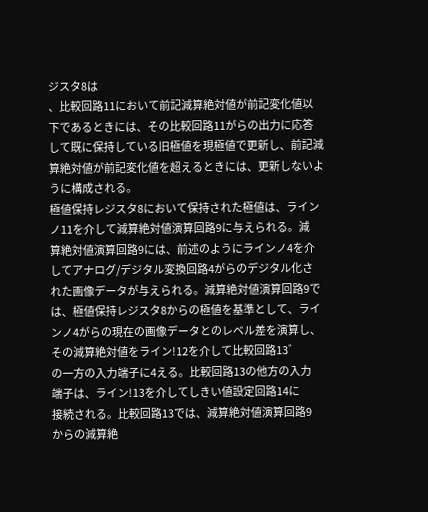ジスタ8は
、比較回路11において前記減算絶対値が前記変化値以
下であるときには、その比較回路11がらの出力に応答
して既に保持している旧極値を現極値で更新し、前記減
算絶対値が前記変化値を超えるときには、更新しないよ
うに構成される。
極値保持レジスタ8において保持された極値は、ライン
ノ11を介して減算絶対値演算回路9に与えられる。減
算絶対値演算回路9には、前述のようにラインノ4を介
してアナログ/デジタル変換回路4がらのデジタル化さ
れた画像データが与えられる。減算絶対値演算回路9で
は、極値保持レジスタ8からの極値を基準として、ライ
ンノ4がらの現在の画像データとのレベル差を演算し、
その減算絶対値をライン!12を介して比較回路13゛
の一方の入力端子に4える。比較回路13の他方の入力
端子は、ライン!13を介してしきい値設定回路14に
接続される。比較回路13では、減算絶対値演算回路9
からの減算絶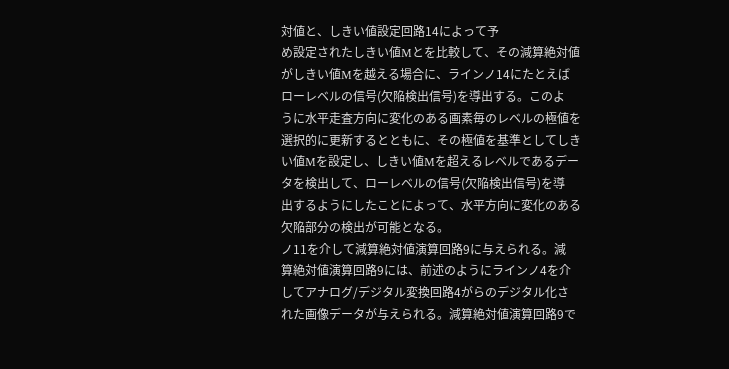対値と、しきい値設定回路14によって予
め設定されたしきい値Mとを比較して、その減算絶対値
がしきい値Mを越える場合に、ラインノ14にたとえば
ローレベルの信号(欠陥検出信号)を導出する。このよ
うに水平走査方向に変化のある画素毎のレベルの極値を
選択的に更新するとともに、その極値を基準としてしき
い値Mを設定し、しきい値Mを超えるレベルであるデー
タを検出して、ローレベルの信号(欠陥検出信号)を導
出するようにしたことによって、水平方向に変化のある
欠陥部分の検出が可能となる。
ノ11を介して減算絶対値演算回路9に与えられる。減
算絶対値演算回路9には、前述のようにラインノ4を介
してアナログ/デジタル変換回路4がらのデジタル化さ
れた画像データが与えられる。減算絶対値演算回路9で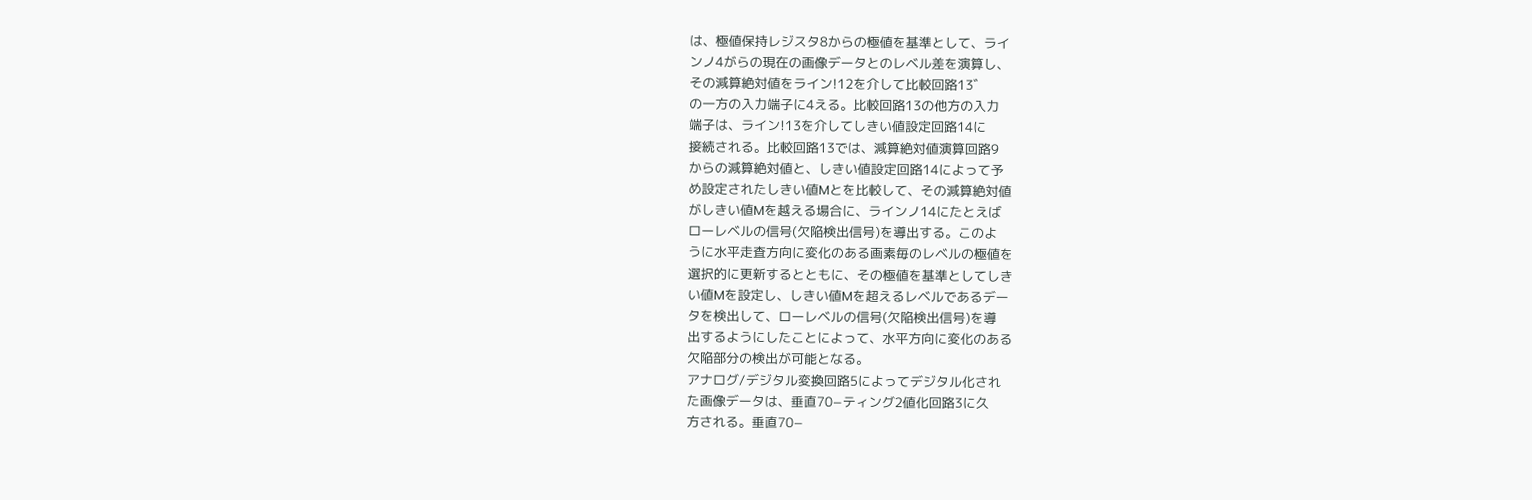は、極値保持レジスタ8からの極値を基準として、ライ
ンノ4がらの現在の画像データとのレベル差を演算し、
その減算絶対値をライン!12を介して比較回路13゛
の一方の入力端子に4える。比較回路13の他方の入力
端子は、ライン!13を介してしきい値設定回路14に
接続される。比較回路13では、減算絶対値演算回路9
からの減算絶対値と、しきい値設定回路14によって予
め設定されたしきい値Mとを比較して、その減算絶対値
がしきい値Mを越える場合に、ラインノ14にたとえば
ローレベルの信号(欠陥検出信号)を導出する。このよ
うに水平走査方向に変化のある画素毎のレベルの極値を
選択的に更新するとともに、その極値を基準としてしき
い値Mを設定し、しきい値Mを超えるレベルであるデー
タを検出して、ローレベルの信号(欠陥検出信号)を導
出するようにしたことによって、水平方向に変化のある
欠陥部分の検出が可能となる。
アナログ/デジタル変換回路5によってデジタル化され
た画像データは、垂直70−ティング2値化回路3に久
方される。垂直70−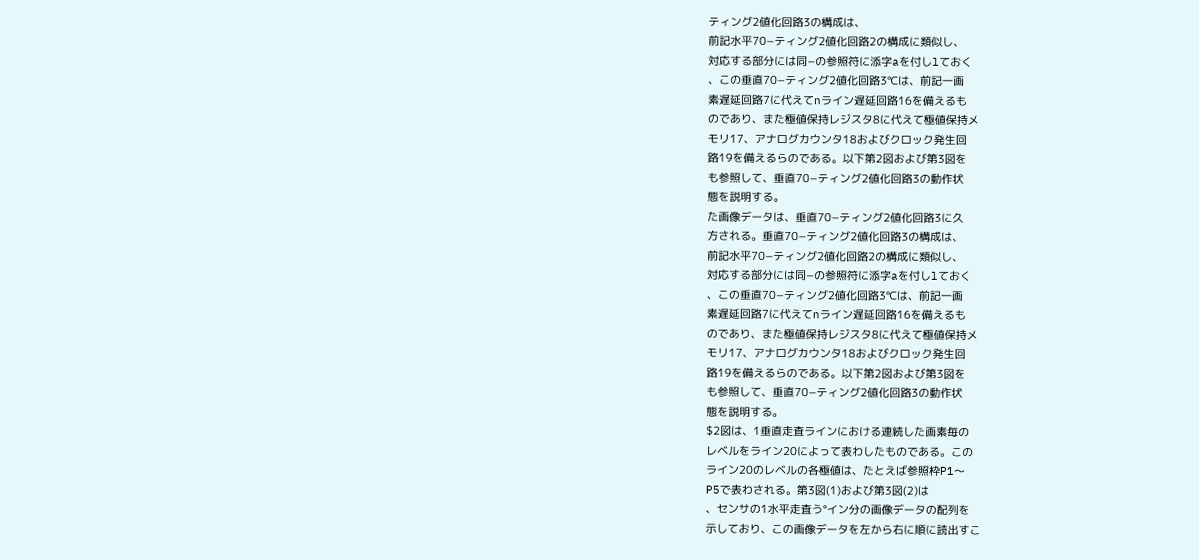ティング2値化回路3の構成は、
前記水平70−ティング2値化回路2の構成に類似し、
対応する部分には同−の参照符に添字aを付しlておく
、この垂直70−ティング2値化回路3℃は、前記一画
素遅延回路7に代えてnライン遅延回路16を備えるも
のであり、また極値保持レジスタ8に代えて極値保持メ
モリ17、アナログカウンタ18およびクロック発生回
路19を備えるらのである。以下第2図および第3図を
も参照して、垂直70−ティング2値化回路3の動作状
態を説明する。
た画像データは、垂直70−ティング2値化回路3に久
方される。垂直70−ティング2値化回路3の構成は、
前記水平70−ティング2値化回路2の構成に類似し、
対応する部分には同−の参照符に添字aを付しlておく
、この垂直70−ティング2値化回路3℃は、前記一画
素遅延回路7に代えてnライン遅延回路16を備えるも
のであり、また極値保持レジスタ8に代えて極値保持メ
モリ17、アナログカウンタ18およびクロック発生回
路19を備えるらのである。以下第2図および第3図を
も参照して、垂直70−ティング2値化回路3の動作状
態を説明する。
$2図は、1垂直走査ラインにおける連続した画素毎の
レベルをライン20によって表わしたものである。この
ライン20のレベルの各極値は、たとえば参照枠P1〜
P5で表わされる。第3図(1)および第3図(2)は
、センサの1水平走査う°イン分の画像データの配列を
示しており、この画像データを左から右に順に読出すこ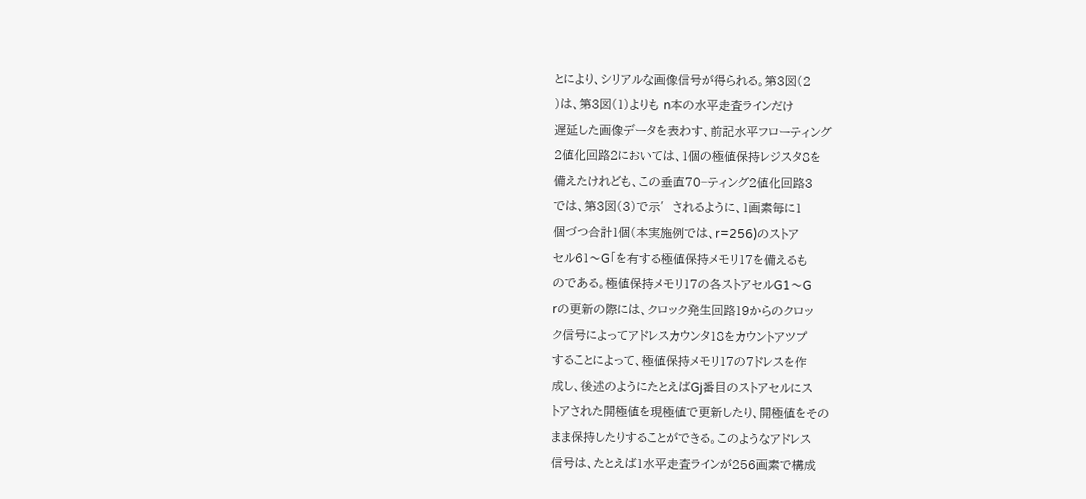とにより、シリアルな画像信号が得られる。第3図(2
)は、第3図(1)よりも n本の水平走査ラインだけ
遅延した画像データを表わす、前記水平フローティング
2値化回路2においては、1個の極値保持レジスタ8を
備えたけれども、この垂直70−ティング2値化回路3
では、第3図(3)で示′されるように、1画素毎に1
個づつ合計1個(本実施例では、r=256)のストア
セル61〜G「を有する極値保持メモリ17を備えるも
のである。極値保持メモリ17の各ストアセルG1〜G
rの更新の際には、クロック発生回路19からのクロッ
ク信号によってアドレスカウンタ18をカウントアツプ
することによって、極値保持メモリ17の7ドレスを作
成し、後述のようにたとえばGj番目のストアセルにス
トアされた開極値を現極値で更新したり、開極値をその
まま保持したりすることができる。このようなアドレス
信号は、たとえば1水平走査ラインが256画素で構成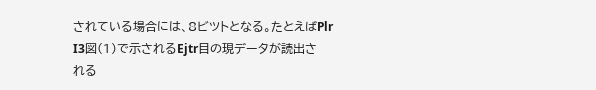されている場合には、8ビツトとなる。たとえばPlr
I3図(1)で示されるEjtr目の現データが読出さ
れる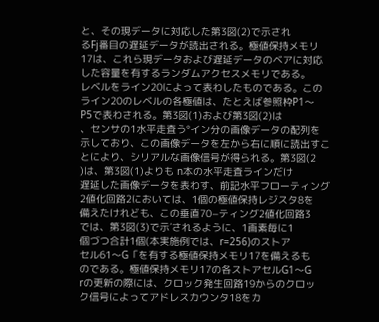と、その現データに対応した第3図(2)で示され
るFj番目の遅延データが読出される。極値保持メモリ
17は、これら現データおよび遅延データのベアに対応
した容量を有するランダムアクセスメモリである。
レベルをライン20によって表わしたものである。この
ライン20のレベルの各極値は、たとえば参照枠P1〜
P5で表わされる。第3図(1)および第3図(2)は
、センサの1水平走査う°イン分の画像データの配列を
示しており、この画像データを左から右に順に読出すこ
とにより、シリアルな画像信号が得られる。第3図(2
)は、第3図(1)よりも n本の水平走査ラインだけ
遅延した画像データを表わす、前記水平フローティング
2値化回路2においては、1個の極値保持レジスタ8を
備えたけれども、この垂直70−ティング2値化回路3
では、第3図(3)で示′されるように、1画素毎に1
個づつ合計1個(本実施例では、r=256)のストア
セル61〜G「を有する極値保持メモリ17を備えるも
のである。極値保持メモリ17の各ストアセルG1〜G
rの更新の際には、クロック発生回路19からのクロッ
ク信号によってアドレスカウンタ18をカ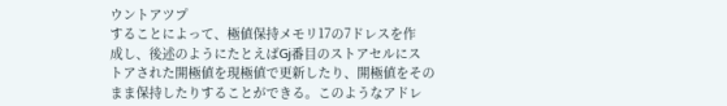ウントアツプ
することによって、極値保持メモリ17の7ドレスを作
成し、後述のようにたとえばGj番目のストアセルにス
トアされた開極値を現極値で更新したり、開極値をその
まま保持したりすることができる。このようなアドレ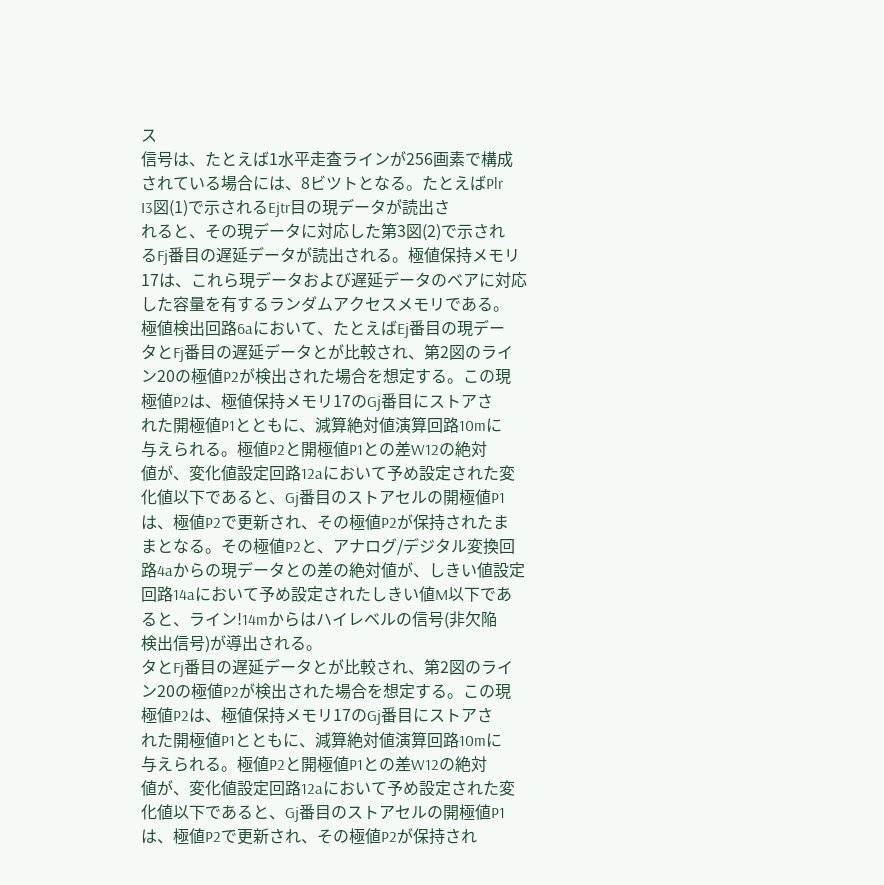ス
信号は、たとえば1水平走査ラインが256画素で構成
されている場合には、8ビツトとなる。たとえばPlr
I3図(1)で示されるEjtr目の現データが読出さ
れると、その現データに対応した第3図(2)で示され
るFj番目の遅延データが読出される。極値保持メモリ
17は、これら現データおよび遅延データのベアに対応
した容量を有するランダムアクセスメモリである。
極値検出回路6aにおいて、たとえばEj番目の現デー
タとFj番目の遅延データとが比較され、第2図のライ
ン20の極値P2が検出された場合を想定する。この現
極値P2は、極値保持メモリ17のGj番目にストアさ
れた開極値P1とともに、減算絶対値演算回路10mに
与えられる。極値P2と開極値P1との差W12の絶対
値が、変化値設定回路12aにおいて予め設定された変
化値以下であると、Gj番目のストアセルの開極値P1
は、極値P2で更新され、その極値P2が保持されたま
まとなる。その極値P2と、アナログ/デジタル変換回
路4aからの現データとの差の絶対値が、しきい値設定
回路14aにおいて予め設定されたしきい値M以下であ
ると、ライン!14mからはハイレベルの信号(非欠陥
検出信号)が導出される。
タとFj番目の遅延データとが比較され、第2図のライ
ン20の極値P2が検出された場合を想定する。この現
極値P2は、極値保持メモリ17のGj番目にストアさ
れた開極値P1とともに、減算絶対値演算回路10mに
与えられる。極値P2と開極値P1との差W12の絶対
値が、変化値設定回路12aにおいて予め設定された変
化値以下であると、Gj番目のストアセルの開極値P1
は、極値P2で更新され、その極値P2が保持され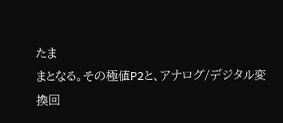たま
まとなる。その極値P2と、アナログ/デジタル変換回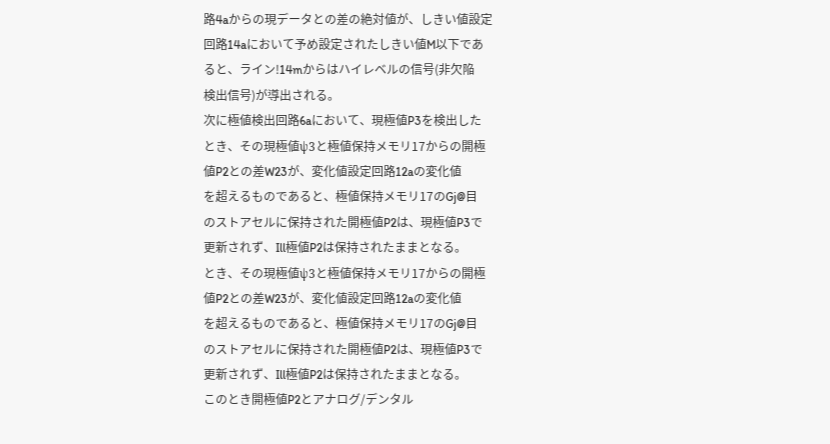路4aからの現データとの差の絶対値が、しきい値設定
回路14aにおいて予め設定されたしきい値M以下であ
ると、ライン!14mからはハイレベルの信号(非欠陥
検出信号)が導出される。
次に極値検出回路6aにおいて、現極値P3を検出した
とき、その現極値ψ3と極値保持メモリ17からの開極
値P2との差W23が、変化値設定回路12aの変化値
を超えるものであると、極値保持メモリ17のGj@目
のストアセルに保持された開極値P2は、現極値P3で
更新されず、Ill極値P2は保持されたままとなる。
とき、その現極値ψ3と極値保持メモリ17からの開極
値P2との差W23が、変化値設定回路12aの変化値
を超えるものであると、極値保持メモリ17のGj@目
のストアセルに保持された開極値P2は、現極値P3で
更新されず、Ill極値P2は保持されたままとなる。
このとき開極値P2とアナログ/デンタル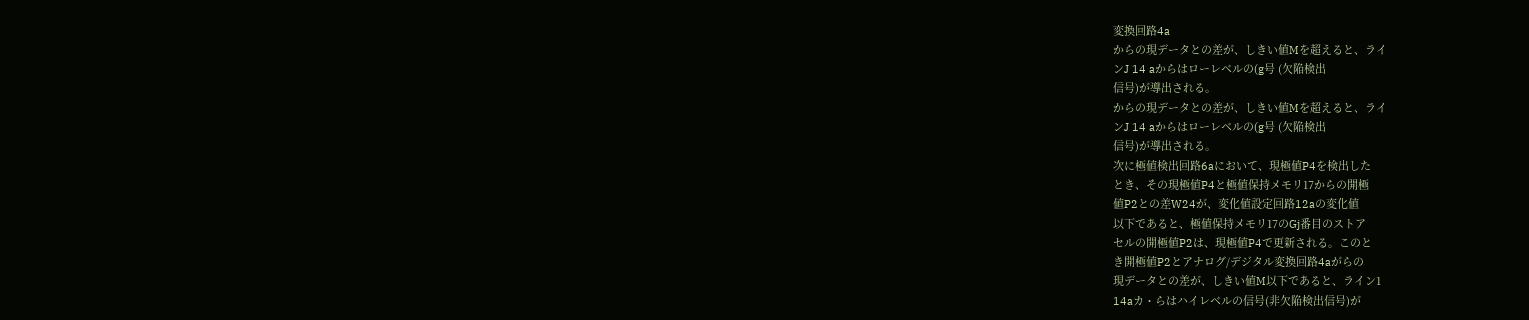変換回路4a
からの現データとの差が、しきい値Mを超えると、ライ
ンJ 14 aからはローレベルの(g号 (欠陥検出
信号)が導出される。
からの現データとの差が、しきい値Mを超えると、ライ
ンJ 14 aからはローレベルの(g号 (欠陥検出
信号)が導出される。
次に極値検出回路6aにおいて、現極値P4を検出した
とき、その現極値P4と極値保持メモリ17からの開極
値P2との差W24が、変化値設定回路12aの変化値
以下であると、極値保持メモリ17のGj番目のストア
セルの開極値P2は、現極値P4で更新される。このと
き開極値P2とアナログ/デジタル変換回路4aがらの
現データとの差が、しきい値M以下であると、ライン1
14aカ・らはハイレベルの信号(非欠陥検出信号)が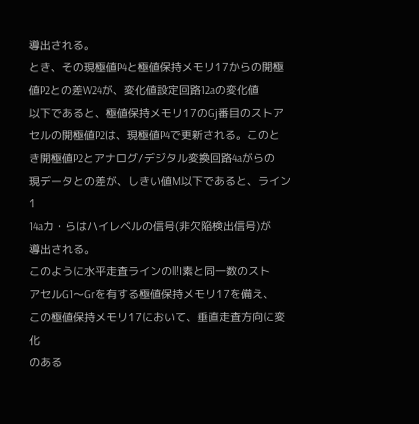導出される。
とき、その現極値P4と極値保持メモリ17からの開極
値P2との差W24が、変化値設定回路12aの変化値
以下であると、極値保持メモリ17のGj番目のストア
セルの開極値P2は、現極値P4で更新される。このと
き開極値P2とアナログ/デジタル変換回路4aがらの
現データとの差が、しきい値M以下であると、ライン1
14aカ・らはハイレベルの信号(非欠陥検出信号)が
導出される。
このように水平走査ラインのll!I素と同一数のスト
アセルG1〜Grを有する極値保持メモリ17を備え、
この極値保持メモリ17において、垂直走査方向に変化
のある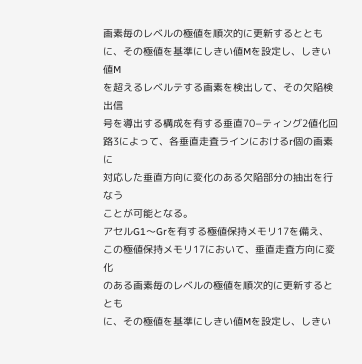画素毎のレベルの極値を順次的に更新するととも
に、その極値を基準にしきい値Mを設定し、しきい値M
を超えるレベルテする画素を検出して、その欠陥検出信
号を導出する構成を有する垂直70−ティング2値化回
路3によって、各垂直走査ラインにおけるr個の画素に
対応した垂直方向に変化のある欠陥部分の抽出を行なう
ことが可能となる。
アセルG1〜Grを有する極値保持メモリ17を備え、
この極値保持メモリ17において、垂直走査方向に変化
のある画素毎のレベルの極値を順次的に更新するととも
に、その極値を基準にしきい値Mを設定し、しきい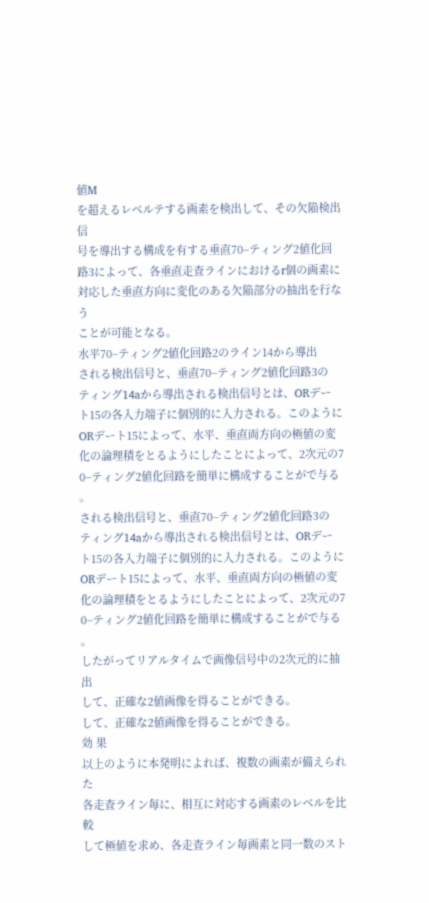値M
を超えるレベルテする画素を検出して、その欠陥検出信
号を導出する構成を有する垂直70−ティング2値化回
路3によって、各垂直走査ラインにおけるr個の画素に
対応した垂直方向に変化のある欠陥部分の抽出を行なう
ことが可能となる。
水平70−ティング2値化回路2のライン14から導出
される検出信号と、垂直70−ティング2値化回路3の
ティング14aから導出される検出信号とは、ORデー
ト15の各入力端子に個別的に入力される。このように
ORデート15によって、水平、垂直両方向の極値の変
化の論理積をとるようにしたことによって、2次元の7
0−ティング2値化回路を簡単に構成することがで与る
。
される検出信号と、垂直70−ティング2値化回路3の
ティング14aから導出される検出信号とは、ORデー
ト15の各入力端子に個別的に入力される。このように
ORデート15によって、水平、垂直両方向の極値の変
化の論理積をとるようにしたことによって、2次元の7
0−ティング2値化回路を簡単に構成することがで与る
。
したがってリアルタイムで画像信号中の2次元的に抽出
して、正確な2値画像を得ることができる。
して、正確な2値画像を得ることができる。
効 果
以上のように本発明によれば、複数の画素が備えられた
各走査ライン毎に、相互に対応する画素のレベルを比較
して極値を求め、各走査ライン毎画素と同一数のスト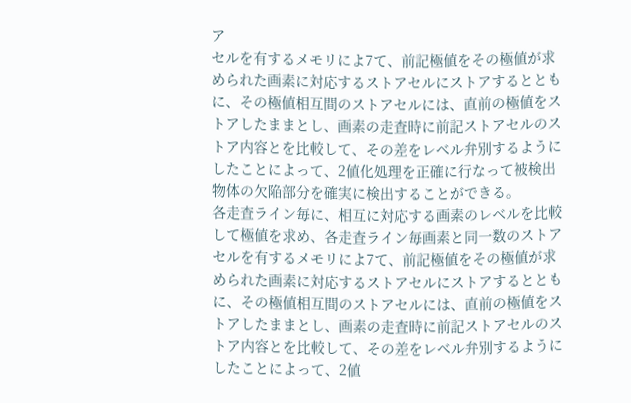ア
セルを有するメモリによ7て、前記極値をその極値が求
められた画素に対応するストアセルにストアするととも
に、その極値相互間のストアセルには、直前の極値をス
トアしたままとし、画素の走査時に前記ストアセルのス
トア内容とを比較して、その差をレベル弁別するように
したことによって、2値化処理を正確に行なって被検出
物体の欠陥部分を確実に検出することができる。
各走査ライン毎に、相互に対応する画素のレベルを比較
して極値を求め、各走査ライン毎画素と同一数のストア
セルを有するメモリによ7て、前記極値をその極値が求
められた画素に対応するストアセルにストアするととも
に、その極値相互間のストアセルには、直前の極値をス
トアしたままとし、画素の走査時に前記ストアセルのス
トア内容とを比較して、その差をレベル弁別するように
したことによって、2値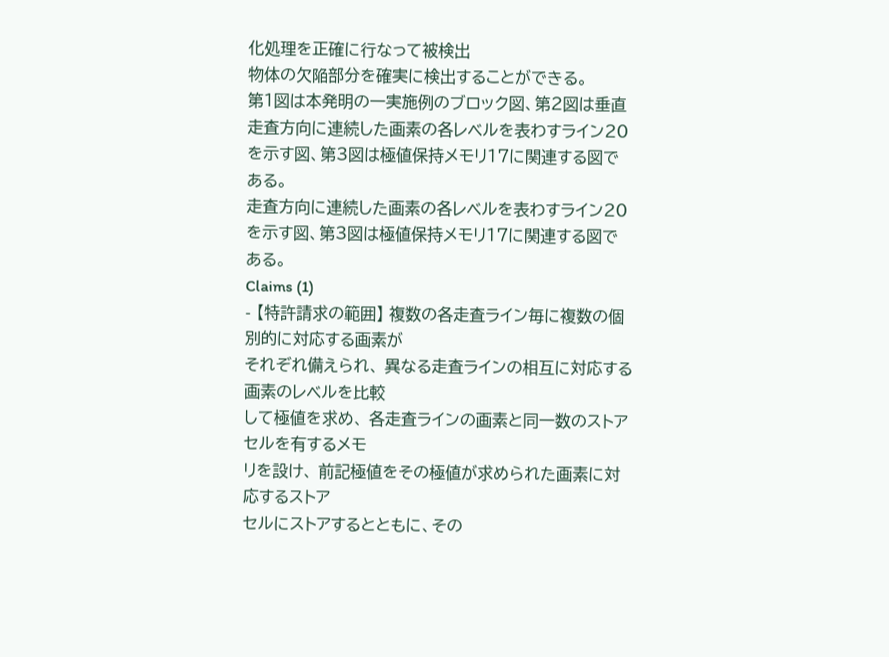化処理を正確に行なって被検出
物体の欠陥部分を確実に検出することができる。
第1図は本発明の一実施例のブロック図、第2図は垂直
走査方向に連続した画素の各レベルを表わすライン20
を示す図、第3図は極値保持メモリ17に関連する図で
ある。
走査方向に連続した画素の各レベルを表わすライン20
を示す図、第3図は極値保持メモリ17に関連する図で
ある。
Claims (1)
- 【特許請求の範囲】 複数の各走査ライン毎に複数の個別的に対応する画素が
それぞれ備えられ、 異なる走査ラインの相互に対応する画素のレベルを比較
して極値を求め、 各走査ラインの画素と同一数のストアセルを有するメモ
リを設け、 前記極値をその極値が求められた画素に対応するストア
セルにストアするとともに、その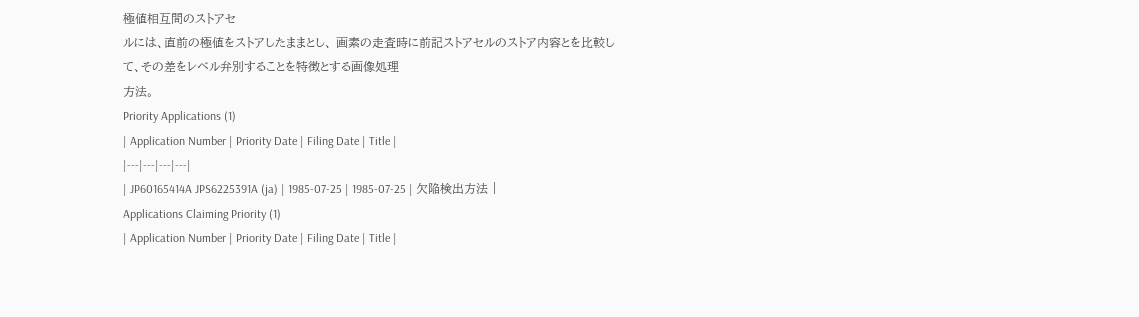極値相互間のストアセ
ルには、直前の極値をストアしたままとし、 画素の走査時に前記ストアセルのストア内容とを比較し
て、その差をレベル弁別することを特徴とする画像処理
方法。
Priority Applications (1)
| Application Number | Priority Date | Filing Date | Title |
|---|---|---|---|
| JP60165414A JPS6225391A (ja) | 1985-07-25 | 1985-07-25 | 欠陥検出方法 |
Applications Claiming Priority (1)
| Application Number | Priority Date | Filing Date | Title |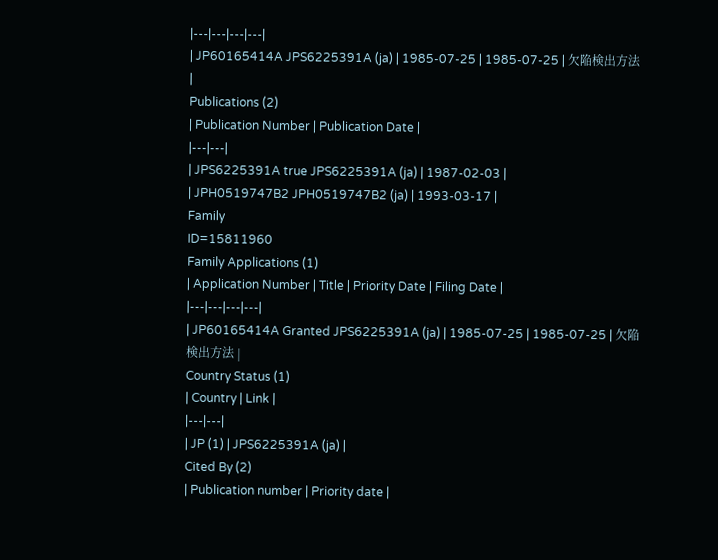|---|---|---|---|
| JP60165414A JPS6225391A (ja) | 1985-07-25 | 1985-07-25 | 欠陥検出方法 |
Publications (2)
| Publication Number | Publication Date |
|---|---|
| JPS6225391A true JPS6225391A (ja) | 1987-02-03 |
| JPH0519747B2 JPH0519747B2 (ja) | 1993-03-17 |
Family
ID=15811960
Family Applications (1)
| Application Number | Title | Priority Date | Filing Date |
|---|---|---|---|
| JP60165414A Granted JPS6225391A (ja) | 1985-07-25 | 1985-07-25 | 欠陥検出方法 |
Country Status (1)
| Country | Link |
|---|---|
| JP (1) | JPS6225391A (ja) |
Cited By (2)
| Publication number | Priority date |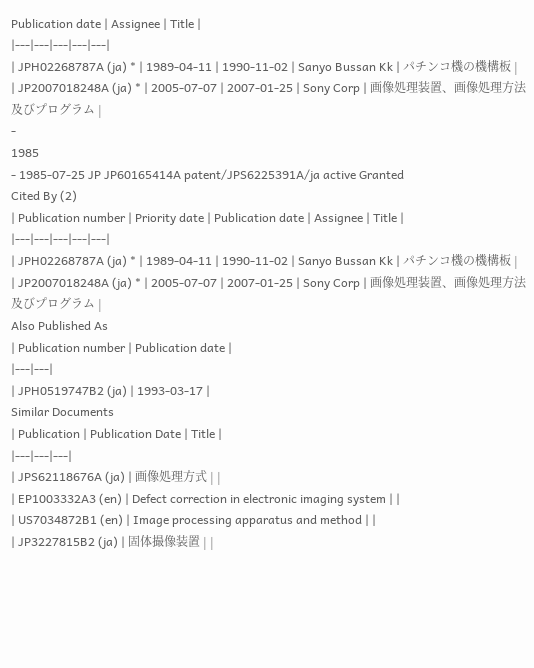Publication date | Assignee | Title |
|---|---|---|---|---|
| JPH02268787A (ja) * | 1989-04-11 | 1990-11-02 | Sanyo Bussan Kk | パチンコ機の機構板 |
| JP2007018248A (ja) * | 2005-07-07 | 2007-01-25 | Sony Corp | 画像処理装置、画像処理方法及びプログラム |
-
1985
- 1985-07-25 JP JP60165414A patent/JPS6225391A/ja active Granted
Cited By (2)
| Publication number | Priority date | Publication date | Assignee | Title |
|---|---|---|---|---|
| JPH02268787A (ja) * | 1989-04-11 | 1990-11-02 | Sanyo Bussan Kk | パチンコ機の機構板 |
| JP2007018248A (ja) * | 2005-07-07 | 2007-01-25 | Sony Corp | 画像処理装置、画像処理方法及びプログラム |
Also Published As
| Publication number | Publication date |
|---|---|
| JPH0519747B2 (ja) | 1993-03-17 |
Similar Documents
| Publication | Publication Date | Title |
|---|---|---|
| JPS62118676A (ja) | 画像処理方式 | |
| EP1003332A3 (en) | Defect correction in electronic imaging system | |
| US7034872B1 (en) | Image processing apparatus and method | |
| JP3227815B2 (ja) | 固体撮像装置 | |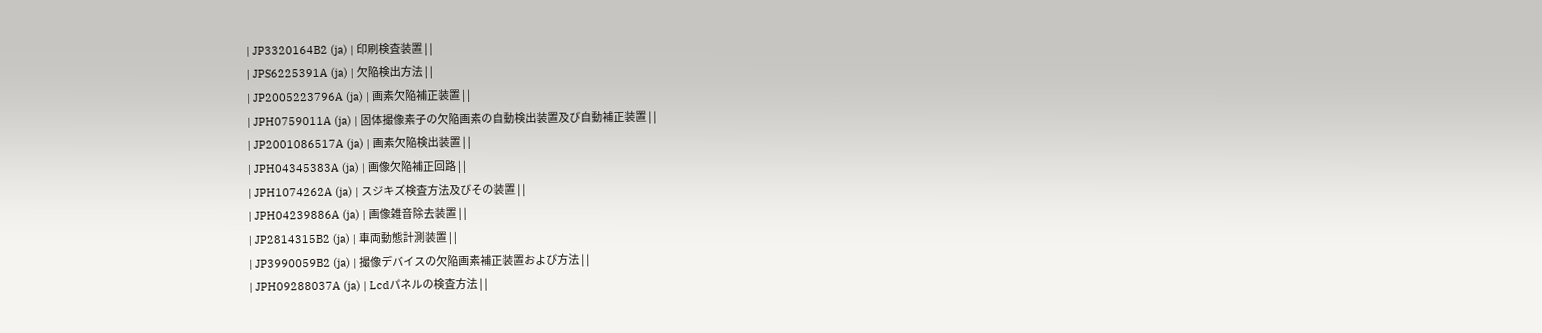| JP3320164B2 (ja) | 印刷検査装置 | |
| JPS6225391A (ja) | 欠陥検出方法 | |
| JP2005223796A (ja) | 画素欠陥補正装置 | |
| JPH0759011A (ja) | 固体撮像素子の欠陥画素の自動検出装置及び自動補正装置 | |
| JP2001086517A (ja) | 画素欠陥検出装置 | |
| JPH04345383A (ja) | 画像欠陥補正回路 | |
| JPH1074262A (ja) | スジキズ検査方法及びその装置 | |
| JPH04239886A (ja) | 画像雑音除去装置 | |
| JP2814315B2 (ja) | 車両動態計測装置 | |
| JP3990059B2 (ja) | 撮像デバイスの欠陥画素補正装置および方法 | |
| JPH09288037A (ja) | Lcdパネルの検査方法 | |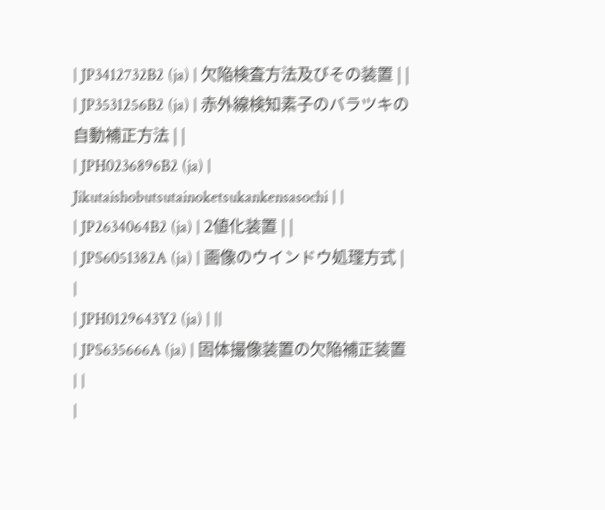| JP3412732B2 (ja) | 欠陥検査方法及びその装置 | |
| JP3531256B2 (ja) | 赤外線検知素子のバラツキの自動補正方法 | |
| JPH0236896B2 (ja) | Jikutaishobutsutainoketsukankensasochi | |
| JP2634064B2 (ja) | 2値化装置 | |
| JPS6051382A (ja) | 画像のウインドウ処理方式 | |
| JPH0129643Y2 (ja) | ||
| JPS635666A (ja) | 固体撮像装置の欠陥補正装置 | |
|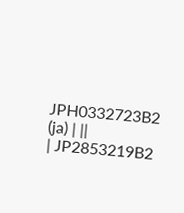JPH0332723B2 (ja) | ||
| JP2853219B2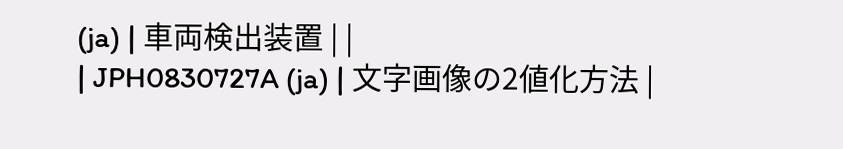(ja) | 車両検出装置 | |
| JPH0830727A (ja) | 文字画像の2値化方法 |